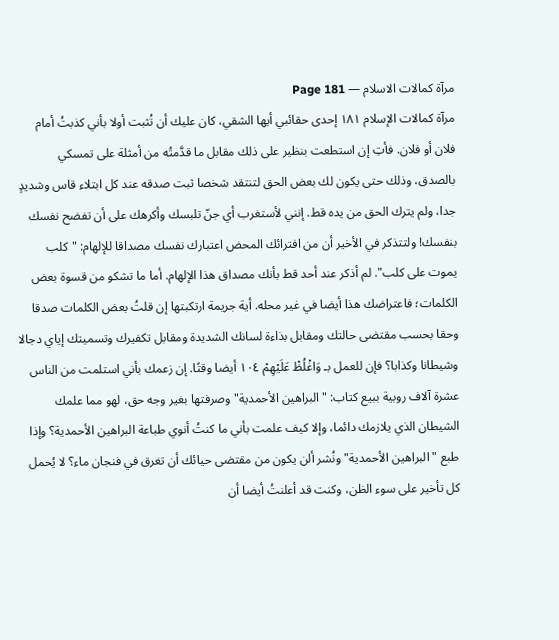مرآة كمالات الاسلام — Page 181
مرآة كمالات الإسلام ۱۸۱ إحدى حقائبي أيها الشقي، كان عليك أن تُثبت أولا بأني كذبتُ أمام فلان أو فلان. فأتِ إن استطعت بنظير على ذلك مقابل ما قدَّمتُه من أمثلة على تمسكي بالصدق، وذلك حتى يكون لك بعض الحق لتنتقد شخصا ثبت صدقه عند كل ابتلاء قاس وشديدٍ جدا، ولم يترك الحق من يده قط. إنني لأستغرب أي جنّ تلبسك وأكرهك على أن تفضح نفسك بنفسك! ولتتذكر في الأخير أن من افترائك المحض اعتبارك نفسك مصداقا للإلهام: "كلب يموت على كلب". لم أذكر عند أحد قط بأنك مصداق هذا الإلهام. أما ما تشكو من قسوة بعض الكلمات؛ فاعتراضك هذا أيضا في غير محله. أية جريمة ارتكبتها إن قلتُ بعض الكلمات صدقا وحقا بحسب مقتضى حالتك ومقابل بذاءة لسانك الشديدة ومقابل تكفيرك وتسميتك إياي دجالا وشيطانا وكذابا؟ فإن للعمل بـ وَاغْلُظْ عَلَيْهِمْ ١٠٤ أيضا وقتًا. إن زعمك بأني استلمت من الناس عشرة آلاف روبية ببيع كتاب: "البراهين الأحمدية" وصرفتها بغير وجه حق، لهو مما علمك الشيطان الذي يلازمك دائما، وإلا كيف علمت بأني ما كنتُ أنوي طباعة البراهين الأحمدية؟ وإذا طبع "البراهين الأحمدية" ونُشر ألن يكون من مقتضى حيائك أن تغرق في فنجان ماء؟ لا يُحمل كل تأخير على سوء الظن، وكنت قد أعلنتُ أيضا أن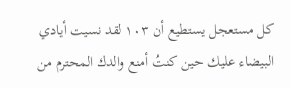كل مستعجل يستطيع أن ۱۰۳ لقد نسيت أيادي البيضاء عليك حين كنتُ أمنع والدك المحترم من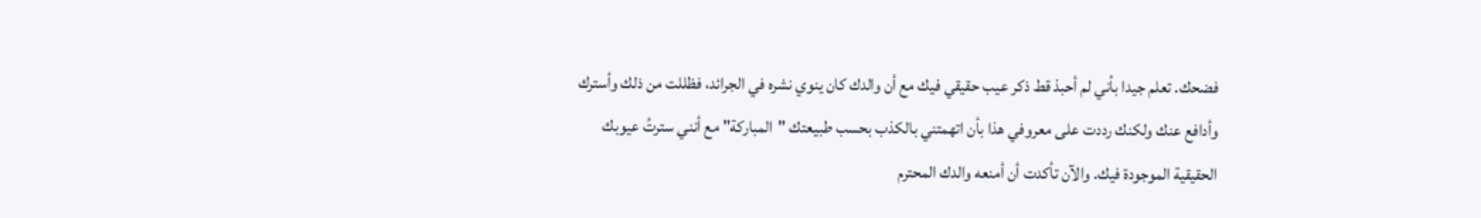فضحك. تعلم جيدا بأني لم أحبذ قط ذكر عيب حقيقي فيك مع أن والدك كان ينوي نشره في الجرائد، فظللت من ذلك وأسترك وأدافع عنك ولكنك رددت على معروفي هذا بأن اتهمتني بالكذب بحسب طبيعتك "المباركة" مع أنني سترتُ عيوبك الحقيقية الموجودة فيك. والآن تأكدت أن أمنعه والدك المحترم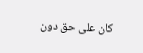كان على حق دون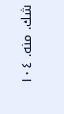شك. منه. ١٠٤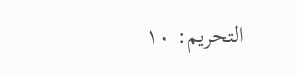التحريم: ١٠